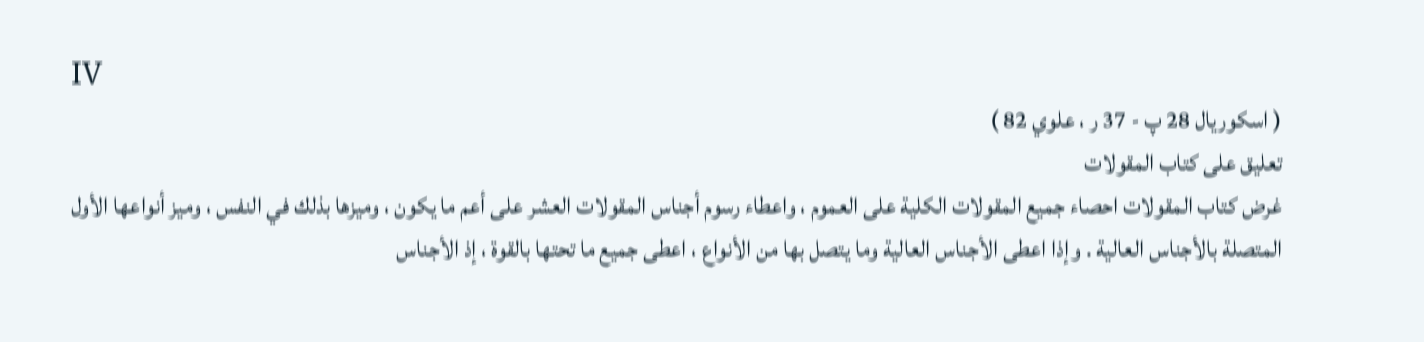IV
( اسكوريال 28 پ - 37 ر ، علوي 82 )
تعليق على كتاب المقولات
غرض كتاب المقولات احصاء جميع المقولات الكلية على العموم ، واعطاء رسوم أجناس المقولات العشر على أعم ما يكون ، وميزها بذلك في النفس ، وميز أنواعها الأول المتصلة بالأجناس العالية . وإذا اعطى الأجناس العالية وما يتصل بها من الأنواع ، اعطى جميع ما تحتها بالقوة ، إذ الأجناس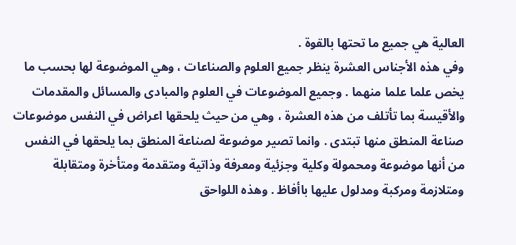العالية هي جميع ما تحتها بالقوة .
وفي هذه الأجناس العشرة ينظر جميع العلوم والصناعات ، وهي الموضوعة لها بحسب ما يخص علما علما منهما . وجميع الموضوعات في العلوم والمبادى والمسائل والمقدمات والأقيسة بما تأتلف من هذه العشرة ، وهي من حيث يلحقها اعراض في النفس موضوعات صناعة المنطق منها تبتدى . وانما تصير موضوعة لصناعة المنطق بما يلحقها في النفس من أنها موضوعة ومحمولة وكلية وجزئية ومعرفة وذاتية ومتقدمة ومتأخرة ومتقابلة ومتلازمة ومركبة ومدلول عليها باأفاظ . وهذه اللواحق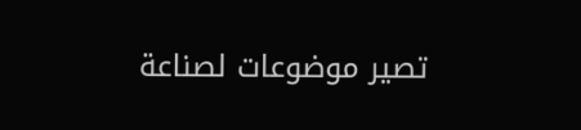تصير موضوعات لصناعة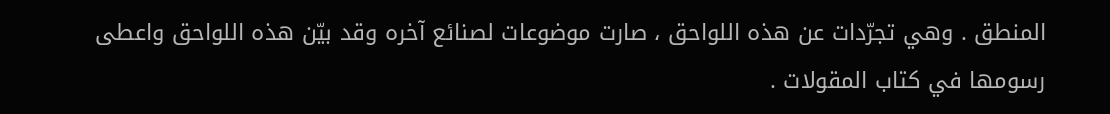المنطق . وهي تجرّدات عن هذه اللواحق ، صارت موضوعات لصنائع آخره وقد بيّن هذه اللواحق واعطى رسومها في كتاب المقولات .